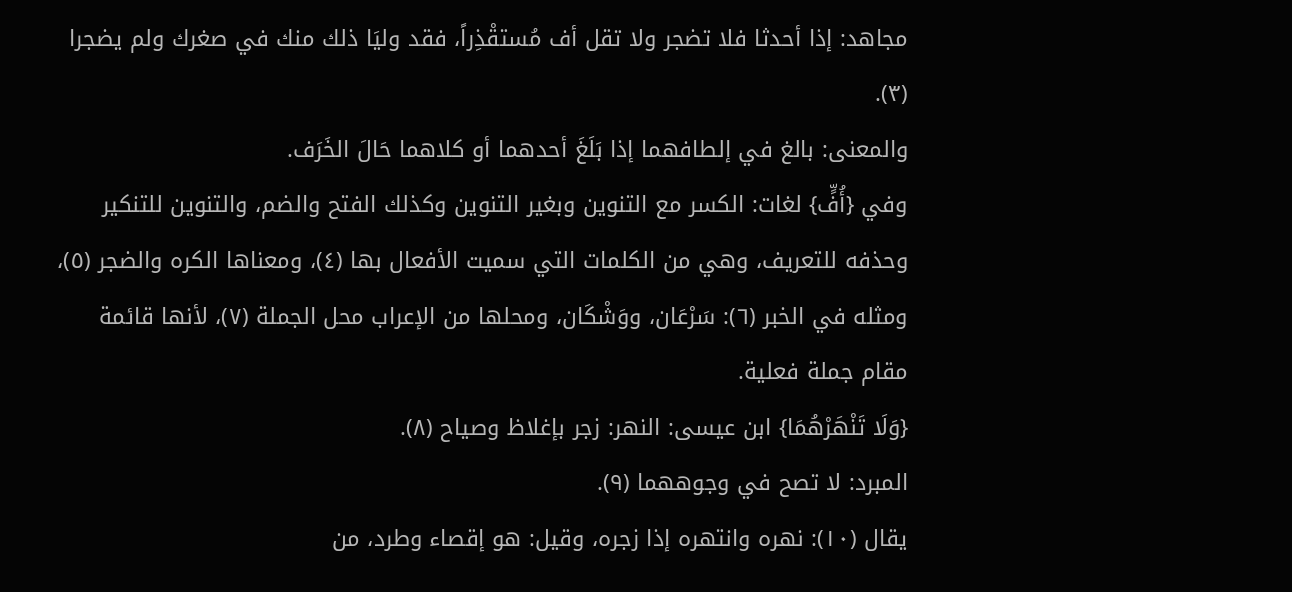مجاهد: إذا أحدثا فلا تضجر ولا تقل أف مُستقْذِراً، فقد وليَا ذلك منك في صغرك ولم يضجرا (٣).
والمعنى: بالغ في إلطافهما إذا بَلَغَ أحدهما أو كلاهما حَالَ الخَرَف.
وفي {أُفٍّ} لغات: الكسر مع التنوين وبغير التنوين وكذلك الفتح والضم، والتنوين للتنكير وحذفه للتعريف، وهي من الكلمات التي سميت الأفعال بها (٤)، ومعناها الكره والضجر (٥)، ومثله في الخبر (٦): سَرْعَان، ووَشْكَان، ومحلها من الإعراب محل الجملة (٧)، لأنها قائمة مقام جملة فعلية.
{وَلَا تَنْهَرْهُمَا} ابن عيسى: النهر: زجر بإغلاظ وصياح (٨).
المبرد: لا تصح في وجوههما (٩).
يقال (١٠): نهره وانتهره إذا زجره، وقيل: هو إقصاء وطرد، من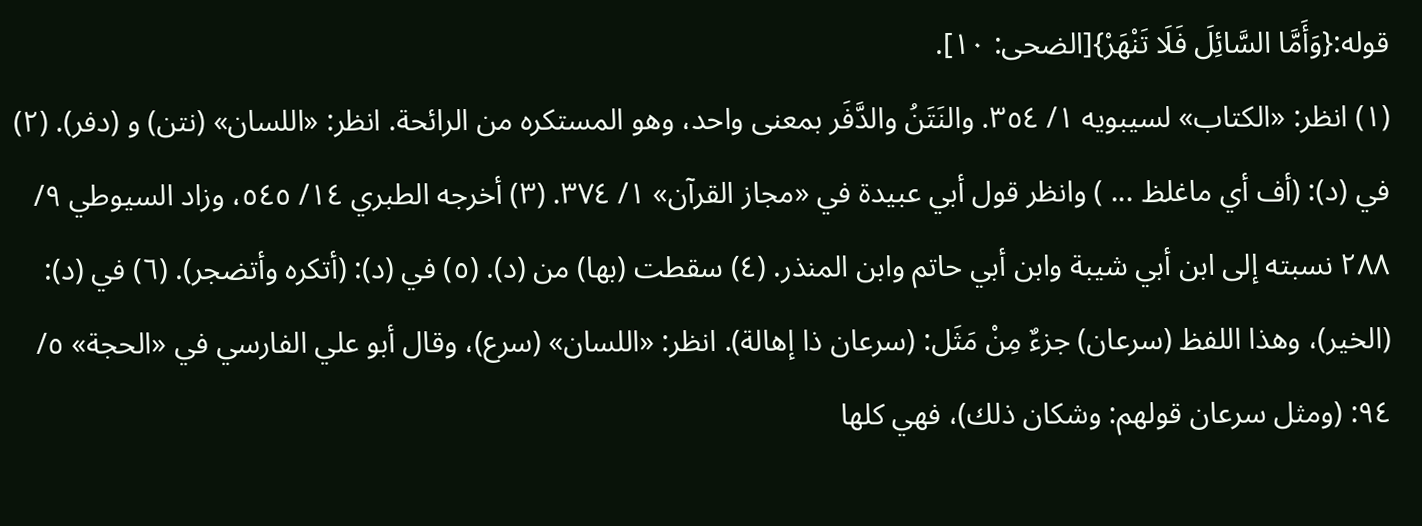قوله:{وَأَمَّا السَّائِلَ فَلَا تَنْهَرْ}[الضحى: ١٠].
(١) انظر: «الكتاب» لسيبويه ١/ ٣٥٤. والنَتَنُ والدَّفَر بمعنى واحد، وهو المستكره من الرائحة. انظر: «اللسان» (نتن) و (دفر). (٢) في (د): (أف أي ماغلظ ... ) وانظر قول أبي عبيدة في «مجاز القرآن» ١/ ٣٧٤. (٣) أخرجه الطبري ١٤/ ٥٤٥، وزاد السيوطي ٩/ ٢٨٨ نسبته إلى ابن أبي شيبة وابن أبي حاتم وابن المنذر. (٤) سقطت (بها) من (د). (٥) في (د): (أتكره وأتضجر). (٦) في (د): (الخير)، وهذا اللفظ (سرعان) جزءٌ مِنْ مَثَل: (سرعان ذا إهالة). انظر: «اللسان» (سرع)، وقال أبو علي الفارسي في «الحجة» ٥/ ٩٤: (ومثل سرعان قولهم: وشكان ذلك)، فهي كلها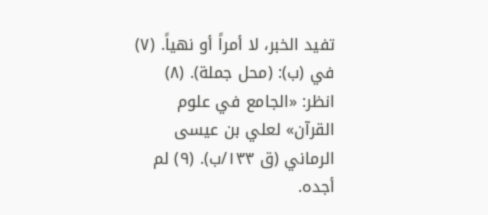تفيد الخبر، لا أمراً أو نهياً. (٧) في (ب): (محل جملة). (٨) انظر: «الجامع في علوم القرآن» لعلي بن عيسى الرماني (ق ١٣٣/ب). (٩) لم أجده.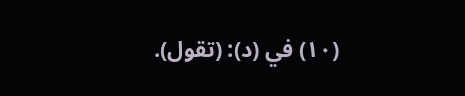(١٠) في (د): (تقول).